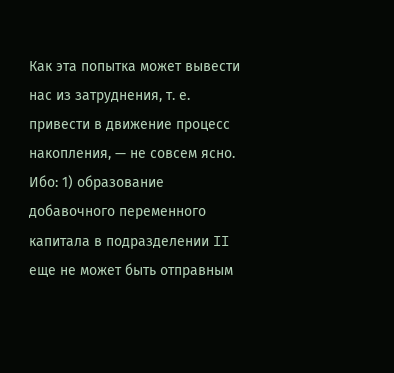Как эта попытка может вывести нас из затруднения, т. е. привести в движение процесс накопления, — не совсем ясно. Ибо: 1) образование добавочного переменного капитала в подразделении II еще не может быть отправным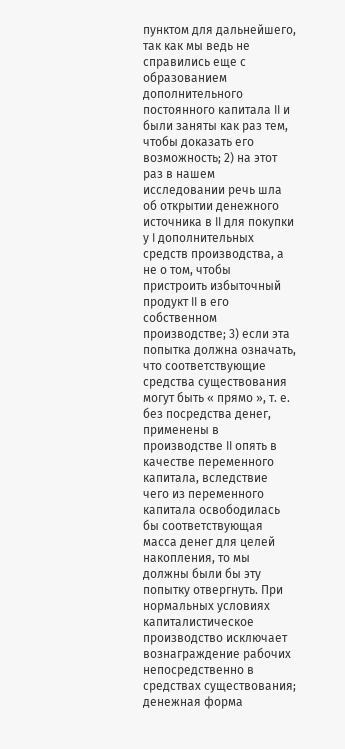пунктом для дальнейшего, так как мы ведь не справились еще с образованием дополнительного постоянного капитала II и были заняты как раз тем, чтобы доказать его возможность; 2) на этот раз в нашем исследовании речь шла об открытии денежного источника в II для покупки у I дополнительных средств производства, а не о том, чтобы пристроить избыточный продукт II в его собственном производстве; 3) если эта попытка должна означать, что соответствующие средства существования могут быть « прямо », т. е. без посредства денег, применены в производстве II опять в качестве переменного капитала, вследствие чего из переменного капитала освободилась бы соответствующая масса денег для целей накопления, то мы должны были бы эту попытку отвергнуть. При нормальных условиях капиталистическое производство исключает вознаграждение рабочих непосредственно в средствах существования; денежная форма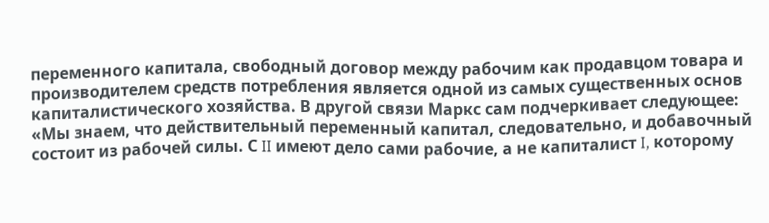переменного капитала, свободный договор между рабочим как продавцом товара и производителем средств потребления является одной из самых существенных основ капиталистического хозяйства. В другой связи Маркс сам подчеркивает следующее: «Мы знаем, что действительный переменный капитал, следовательно, и добавочный состоит из рабочей силы. С II имеют дело сами рабочие, а не капиталист I, которому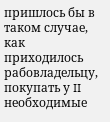пришлось бы в таком случае, как приходилось рабовладельцу, покупать у II необходимые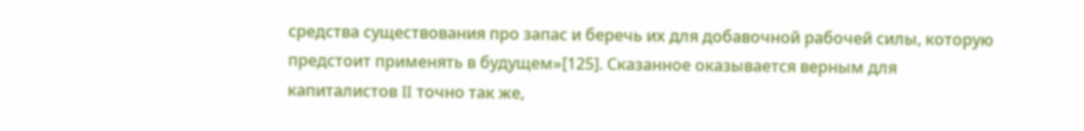средства существования про запас и беречь их для добавочной рабочей силы, которую предстоит применять в будущем»[125]. Сказанное оказывается верным для капиталистов II точно так же,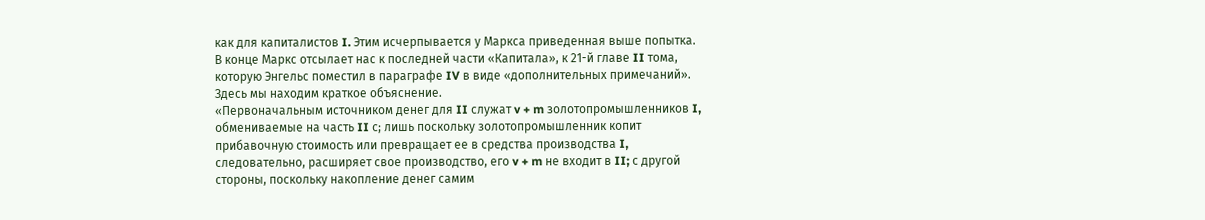как для капиталистов I. Этим исчерпывается у Маркса приведенная выше попытка.
В конце Маркс отсылает нас к последней части «Капитала», к 21-й главе II тома, которую Энгельс поместил в параграфе IV в виде «дополнительных примечаний». Здесь мы находим краткое объяснение.
«Первоначальным источником денег для II служат v + m золотопромышленников I, обмениваемые на часть II с; лишь поскольку золотопромышленник копит прибавочную стоимость или превращает ее в средства производства I, следовательно, расширяет свое производство, его v + m не входит в II; с другой стороны, поскольку накопление денег самим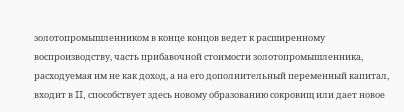золотопромышленником в конце концов ведет к расширенному воспроизводству, часть прибавочной стоимости золотопромышленника, расходуемая им не как доход, а на его дополнительный переменный капитал, входит в II, способствует здесь новому образованию сокровищ или дает новое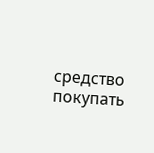средство покупать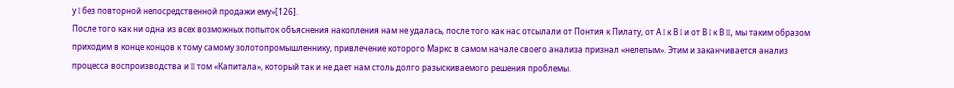у I без повторной непосредственной продажи ему»[126].
После того как ни одна из всех возможных попыток объяснения накопления нам не удалась, после того как нас отсылали от Понтия к Пилату, от А I к В I и от В I к В II, мы таким образом приходим в конце концов к тому самому золотопромышленнику, привлечение которого Маркс в самом начале своего анализа признал «нелепым». Этим и заканчивается анализ процесса воспроизводства и II том «Капитала», который так и не дает нам столь долго разыскиваемого решения проблемы.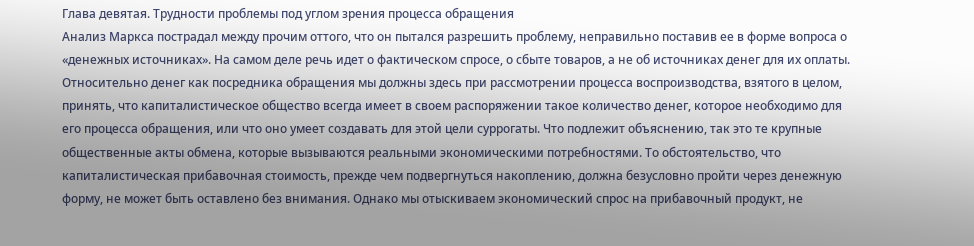Глава девятая. Трудности проблемы под углом зрения процесса обращения
Анализ Маркса пострадал между прочим оттого, что он пытался разрешить проблему, неправильно поставив ее в форме вопроса о «денежных источниках». На самом деле речь идет о фактическом спросе, о сбыте товаров, а не об источниках денег для их оплаты. Относительно денег как посредника обращения мы должны здесь при рассмотрении процесса воспроизводства, взятого в целом, принять, что капиталистическое общество всегда имеет в своем распоряжении такое количество денег, которое необходимо для его процесса обращения, или что оно умеет создавать для этой цели суррогаты. Что подлежит объяснению, так это те крупные общественные акты обмена, которые вызываются реальными экономическими потребностями. То обстоятельство, что капиталистическая прибавочная стоимость, прежде чем подвергнуться накоплению, должна безусловно пройти через денежную форму, не может быть оставлено без внимания. Однако мы отыскиваем экономический спрос на прибавочный продукт, не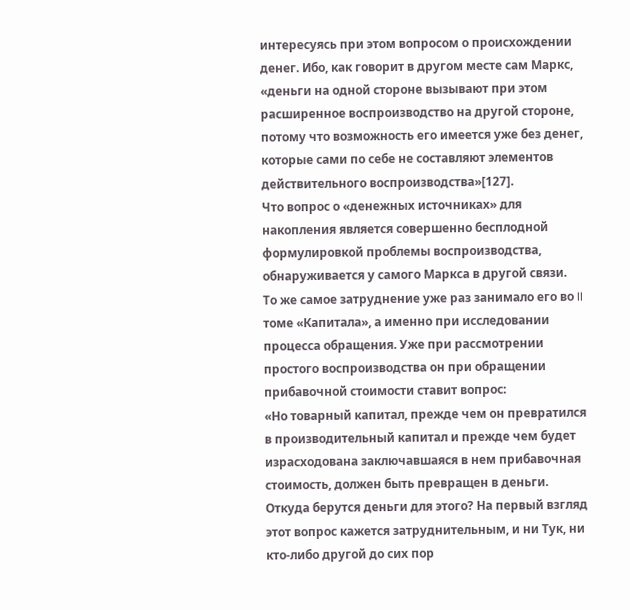интересуясь при этом вопросом о происхождении денег. Ибо, как говорит в другом месте сам Маркс, «деньги на одной стороне вызывают при этом расширенное воспроизводство на другой стороне, потому что возможность его имеется уже без денег, которые сами по себе не составляют элементов действительного воспроизводства»[127].
Что вопрос о «денежных источниках» для накопления является совершенно бесплодной формулировкой проблемы воспроизводства, обнаруживается у самого Маркса в другой связи.
То же самое затруднение уже раз занимало его во II томе «Капитала», а именно при исследовании процесса обращения. Уже при рассмотрении простого воспроизводства он при обращении прибавочной стоимости ставит вопрос:
«Но товарный капитал, прежде чем он превратился в производительный капитал и прежде чем будет израсходована заключавшаяся в нем прибавочная стоимость, должен быть превращен в деньги. Откуда берутся деньги для этого? На первый взгляд этот вопрос кажется затруднительным, и ни Тук, ни кто-либо другой до сих пор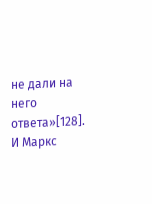не дали на него ответа»[128].
И Маркс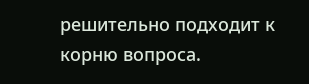решительно подходит к корню вопроса.